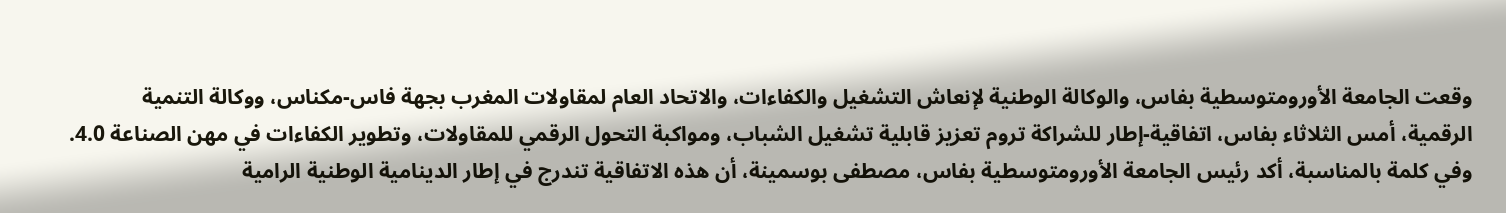وقعت الجامعة الأورومتوسطية بفاس، والوكالة الوطنية لإنعاش التشغيل والكفاءات، والاتحاد العام لمقاولات المغرب بجهة فاس-مكناس، ووكالة التنمية الرقمية، أمس الثلاثاء بفاس، اتفاقية-إطار للشراكة تروم تعزيز قابلية تشغيل الشباب، ومواكبة التحول الرقمي للمقاولات، وتطوير الكفاءات في مهن الصناعة 4.0.
وفي كلمة بالمناسبة، أكد رئيس الجامعة الأورومتوسطية بفاس، مصطفى بوسمينة، أن هذه الاتفاقية تندرج في إطار الدينامية الوطنية الرامية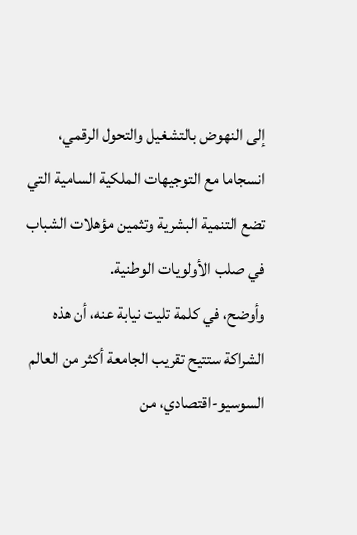إلى النهوض بالتشغيل والتحول الرقمي، انسجاما مع التوجيهات الملكية السامية التي تضع التنمية البشرية وتثمين مؤهلات الشباب في صلب الأولويات الوطنية.
وأوضح، في كلمة تليت نيابة عنه، أن هذه الشراكة ستتيح تقريب الجامعة أكثر من العالم السوسيو-اقتصادي، من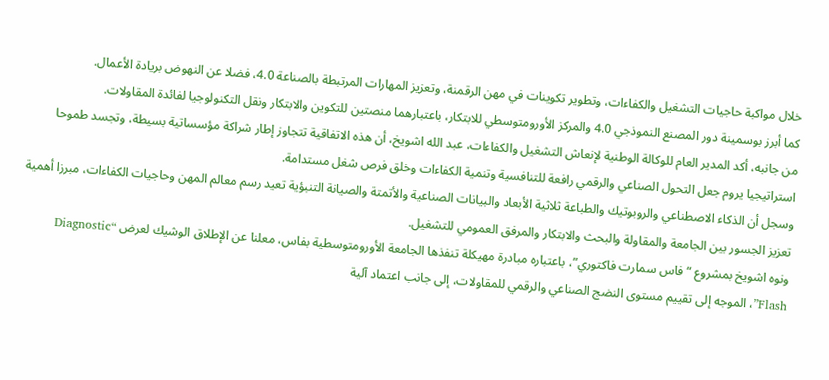خلال مواكبة حاجيات التشغيل والكفاءات، وتطوير تكوينات في مهن الرقمنة، وتعزيز المهارات المرتبطة بالصناعة 4.0، فضلا عن النهوض بريادة الأعمال.
كما أبرز بوسمينة دور المصنع النموذجي 4.0 والمركز الأورومتوسطي للابتكار، باعتبارهما منصتين للتكوين والابتكار ونقل التكنولوجيا لفائدة المقاولات.
من جانبه، أكد المدير العام للوكالة الوطنية لإنعاش التشغيل والكفاءات، عبد الله اشويخ، أن هذه الاتفاقية تتجاوز إطار شراكة مؤسساتية بسيطة، وتجسد طموحا استراتيجيا يروم جعل التحول الصناعي والرقمي رافعة للتنافسية وتنمية الكفاءات وخلق فرص شغل مستدامة.
وسجل أن الذكاء الاصطناعي والروبوتيك والطباعة ثلاثية الأبعاد والبيانات الصناعية والأتمتة والصيانة التنبؤية تعيد رسم معالم المهن وحاجيات الكفاءات، مبرزا أهمية تعزيز الجسور بين الجامعة والمقاولة والبحث والابتكار والمرفق العمومي للتشغيل.
ونوه اشويخ بمشروع “فاس سمارت فاكتوري”، باعتباره مبادرة مهيكلة تنفذها الجامعة الأورومتوسطية بفاس، معلنا عن الإطلاق الوشيك لعرض “Diagnostic Flash”، الموجه إلى تقييم مستوى النضج الصناعي والرقمي للمقاولات، إلى جانب اعتماد آلية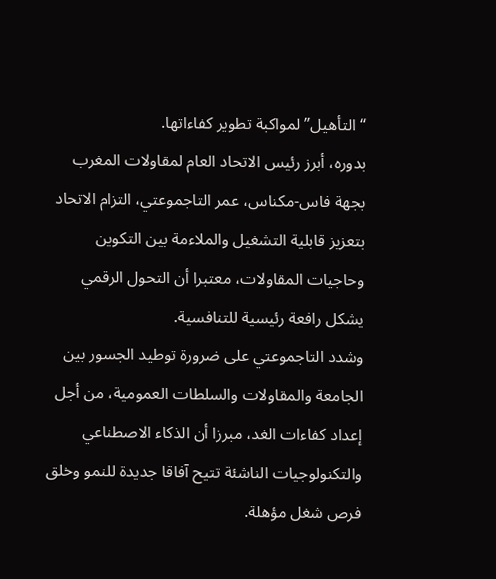“التأهيل” لمواكبة تطوير كفاءاتها.
بدوره، أبرز رئيس الاتحاد العام لمقاولات المغرب بجهة فاس-مكناس، عمر التاجموعتي، التزام الاتحاد بتعزيز قابلية التشغيل والملاءمة بين التكوين وحاجيات المقاولات، معتبرا أن التحول الرقمي يشكل رافعة رئيسية للتنافسية.
وشدد التاجموعتي على ضرورة توطيد الجسور بين الجامعة والمقاولات والسلطات العمومية، من أجل إعداد كفاءات الغد، مبرزا أن الذكاء الاصطناعي والتكنولوجيات الناشئة تتيح آفاقا جديدة للنمو وخلق فرص شغل مؤهلة.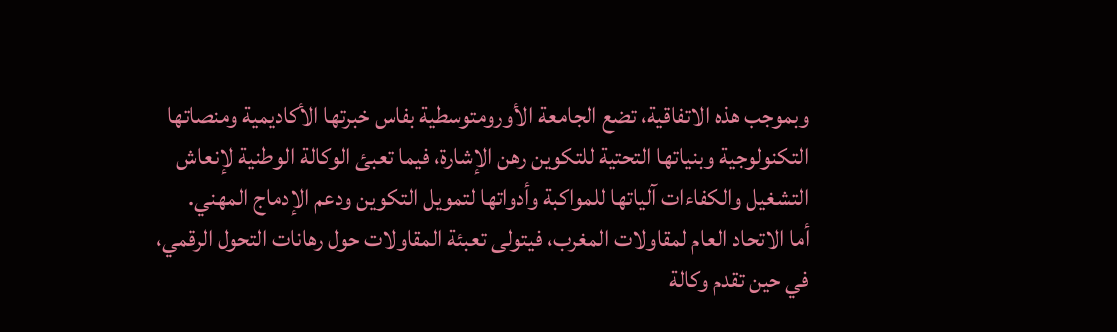وبموجب هذه الاتفاقية، تضع الجامعة الأورومتوسطية بفاس خبرتها الأكاديمية ومنصاتها التكنولوجية وبنياتها التحتية للتكوين رهن الإشارة، فيما تعبئ الوكالة الوطنية لإنعاش التشغيل والكفاءات آلياتها للمواكبة وأدواتها لتمويل التكوين ودعم الإدماج المهني.
أما الاتحاد العام لمقاولات المغرب، فيتولى تعبئة المقاولات حول رهانات التحول الرقمي، في حين تقدم وكالة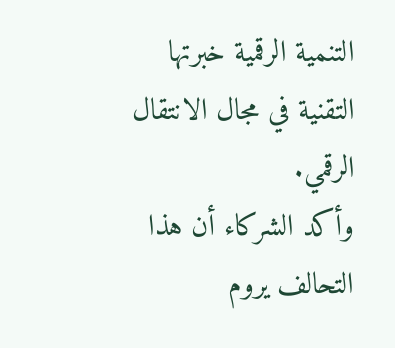التنمية الرقمية خبرتها التقنية في مجال الانتقال الرقمي.
وأكد الشركاء أن هذا التحالف يروم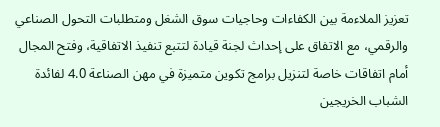تعزيز الملاءمة بين الكفاءات وحاجيات سوق الشغل ومتطلبات التحول الصناعي والرقمي، مع الاتفاق على إحداث لجنة قيادة لتتبع تنفيذ الاتفاقية، وفتح المجال أمام اتفاقات خاصة لتنزيل برامج تكوين متميزة في مهن الصناعة 4.0 لفائدة الشباب الخريجين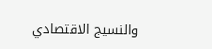والنسيج الاقتصادي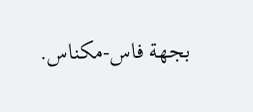بجهة فاس-مكناس.